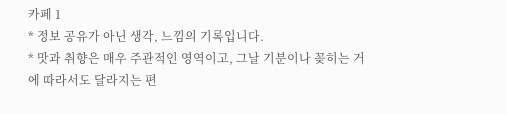카페 1
* 정보 공유가 아닌 생각, 느낌의 기록입니다.
* 맛과 취향은 매우 주관적인 영역이고, 그날 기분이나 꽂히는 거에 따라서도 달라지는 편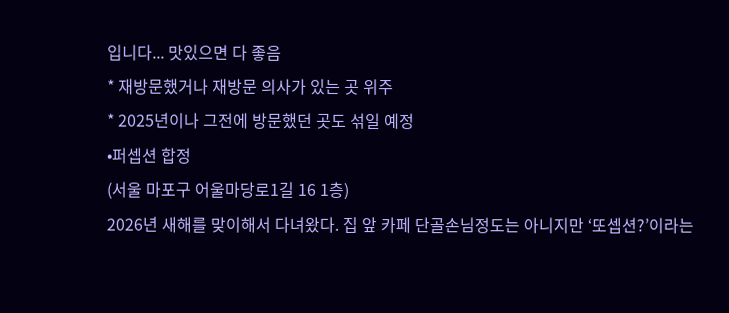입니다... 맛있으면 다 좋음
* 재방문했거나 재방문 의사가 있는 곳 위주
* 2025년이나 그전에 방문했던 곳도 섞일 예정
•퍼셉션 합정
(서울 마포구 어울마당로1길 16 1층)
2026년 새해를 맞이해서 다녀왔다. 집 앞 카페 단골손님정도는 아니지만 ‘또셉션?’이라는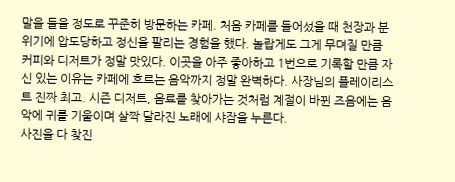말을 들을 정도로 꾸준히 방문하는 카페. 처음 카페를 들어섰을 때 천장과 분위기에 압도당하고 정신을 팔리는 경험을 했다. 놀랍게도 그게 무뎌질 만큼 커피와 디저트가 정말 맛있다. 이곳을 아주 좋아하고 1번으로 기록할 만큼 자신 있는 이유는 카페에 흐르는 음악까지 정말 완벽하다. 사장님의 플레이리스트 진짜 최고. 시즌 디저트, 음료를 찾아가는 것처럼 계절이 바뀐 즈음에는 음악에 귀를 기울이며 살짝 달라진 노래에 샤잠을 누른다.
사진을 다 찾진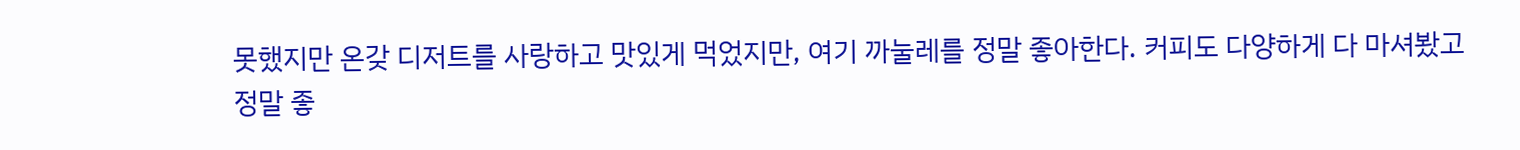못했지만 온갖 디저트를 사랑하고 맛있게 먹었지만, 여기 까눌레를 정말 좋아한다. 커피도 다양하게 다 마셔봤고 정말 좋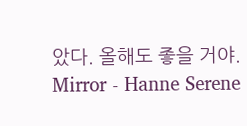았다. 올해도 좋을 거야.
Mirror - Hanne Serene